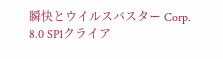瞬快とウイルスバスター Corp. 8.0 SP1クライア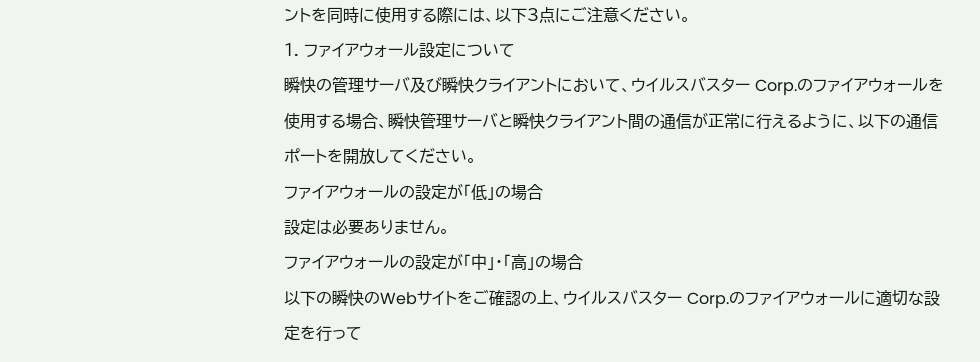ントを同時に使用する際には、以下3点にご注意ください。
1. ファイアウォール設定について
瞬快の管理サーバ及び瞬快クライアントにおいて、ウイルスバスター Corp.のファイアウォールを使用する場合、瞬快管理サーバと瞬快クライアント間の通信が正常に行えるように、以下の通信ポートを開放してください。
ファイアウォールの設定が「低」の場合
設定は必要ありません。
ファイアウォールの設定が「中」・「高」の場合
以下の瞬快のWebサイトをご確認の上、ウイルスバスター Corp.のファイアウォールに適切な設定を行って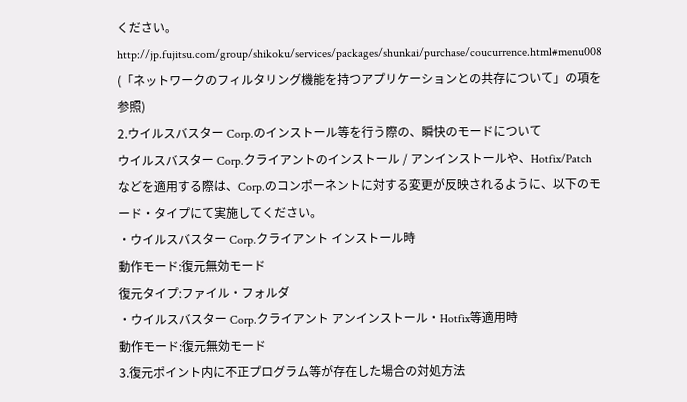ください。
http://jp.fujitsu.com/group/shikoku/services/packages/shunkai/purchase/coucurrence.html#menu008
(「ネットワークのフィルタリング機能を持つアプリケーションとの共存について」の項を参照)
2.ウイルスバスター Corp.のインストール等を行う際の、瞬快のモードについて
ウイルスバスター Corp.クライアントのインストール / アンインストールや、Hotfix/Patchなどを適用する際は、Corp.のコンポーネントに対する変更が反映されるように、以下のモード・タイプにて実施してください。
・ウイルスバスター Corp.クライアント インストール時
動作モード:復元無効モード
復元タイプ:ファイル・フォルダ
・ウイルスバスター Corp.クライアント アンインストール・Hotfix等適用時
動作モード:復元無効モード
3.復元ポイント内に不正プログラム等が存在した場合の対処方法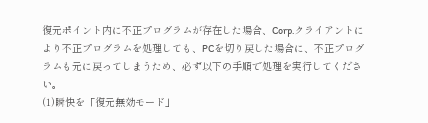復元ポイント内に不正プログラムが存在した場合、Corp.クライアントにより不正プログラムを処理しても、PCを切り戻した場合に、不正プログラムも元に戻ってしまうため、必ず以下の手順で処理を実行してください。
(1)瞬快を「復元無効モード」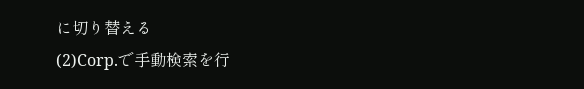に切り替える
(2)Corp.で手動検索を行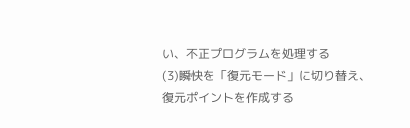い、不正プログラムを処理する
(3)瞬快を「復元モード」に切り替え、復元ポイントを作成する